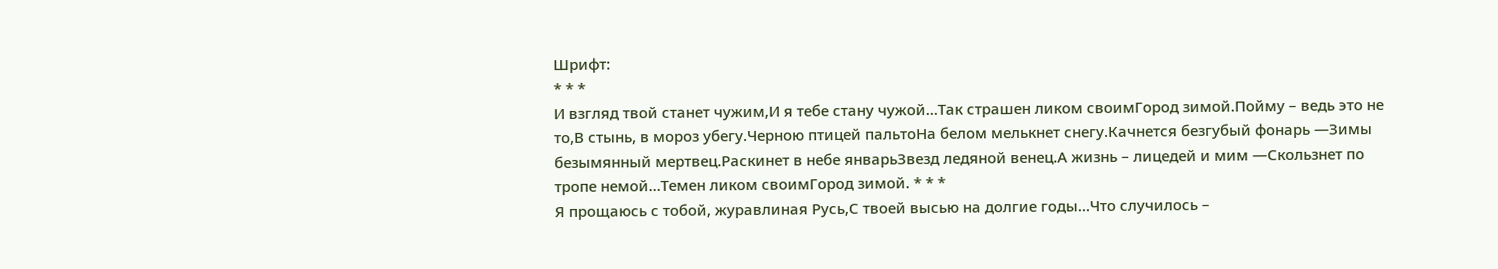Шрифт:
* * *
И взгляд твой станет чужим,И я тебе стану чужой…Так страшен ликом своимГород зимой.Пойму – ведь это не то,В стынь, в мороз убегу.Черною птицей пальтоНа белом мелькнет снегу.Качнется безгубый фонарь —Зимы безымянный мертвец.Раскинет в небе январьЗвезд ледяной венец.А жизнь – лицедей и мим —Скользнет по тропе немой…Темен ликом своимГород зимой. * * *
Я прощаюсь с тобой, журавлиная Русь,С твоей высью на долгие годы…Что случилось –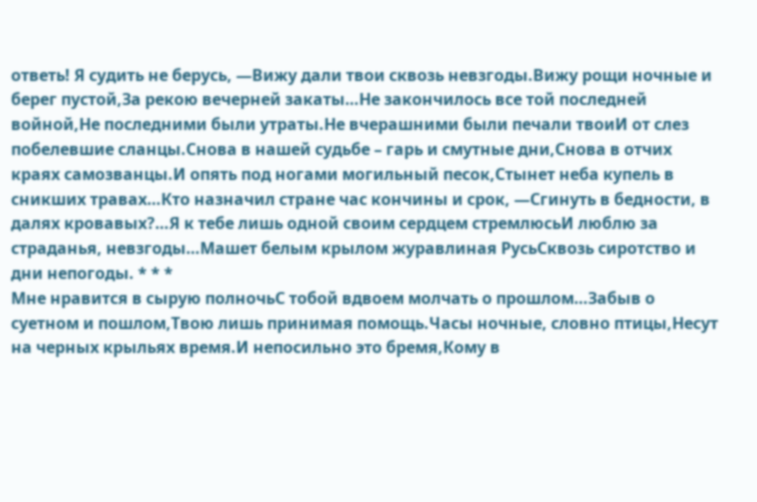ответь! Я судить не берусь, —Вижу дали твои сквозь невзгоды.Вижу рощи ночные и берег пустой,За рекою вечерней закаты…Не закончилось все той последней войной,Не последними были утраты.Не вчерашними были печали твоиИ от слез побелевшие сланцы.Снова в нашей судьбе – гарь и смутные дни,Снова в отчих краях самозванцы.И опять под ногами могильный песок,Стынет неба купель в сникших травах…Кто назначил стране час кончины и срок, —Сгинуть в бедности, в далях кровавых?…Я к тебе лишь одной своим сердцем стремлюсьИ люблю за страданья, невзгоды…Машет белым крылом журавлиная РусьСквозь сиротство и дни непогоды. * * *
Мне нравится в сырую полночьС тобой вдвоем молчать о прошлом…Забыв о суетном и пошлом,Твою лишь принимая помощь.Часы ночные, словно птицы,Несут на черных крыльях время.И непосильно это бремя,Кому в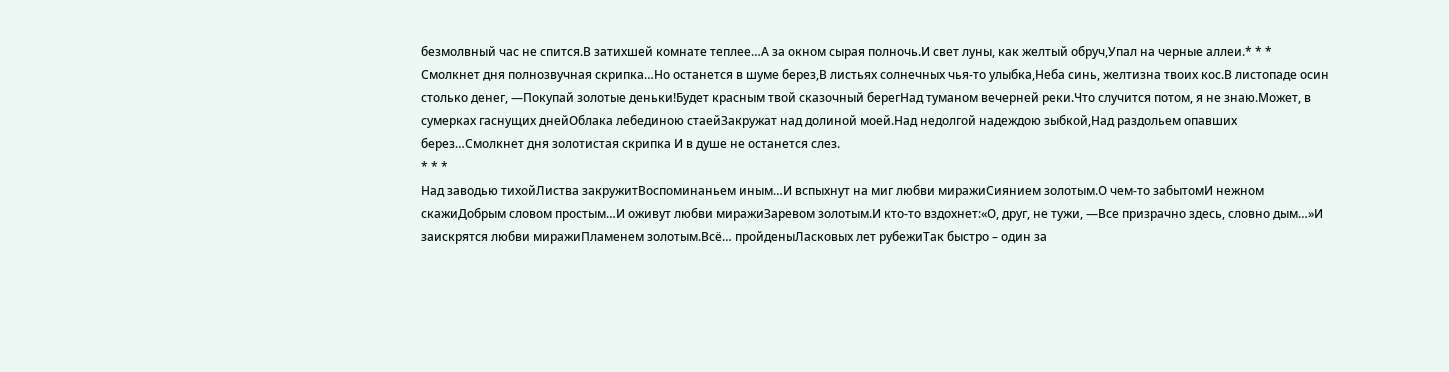безмолвный час не спится.В затихшей комнате теплее…А за окном сырая полночь.И свет луны, как желтый обруч,Упал на черные аллеи.* * *
Смолкнет дня полнозвучная скрипка…Но останется в шуме берез,В листьях солнечных чья-то улыбка,Неба синь, желтизна твоих кос.В листопаде осин столько денег, —Покупай золотые деньки!Будет красным твой сказочный берегНад туманом вечерней реки.Что случится потом, я не знаю.Может, в сумерках гаснущих днейОблака лебединою стаейЗакружат над долиной моей.Над недолгой надеждою зыбкой,Над раздольем опавших берез…Смолкнет дня золотистая скрипка И в душе не останется слез.
* * *
Над заводью тихойЛиства закружитВоспоминаньем иным…И вспыхнут на миг любви миражиСиянием золотым.О чем-то забытомИ нежном скажиДобрым словом простым…И оживут любви миражиЗаревом золотым.И кто-то вздохнет:«О, друг, не тужи, —Все призрачно здесь, словно дым…»И заискрятся любви миражиПламенем золотым.Всё… пройденыЛасковых лет рубежиТак быстро – один за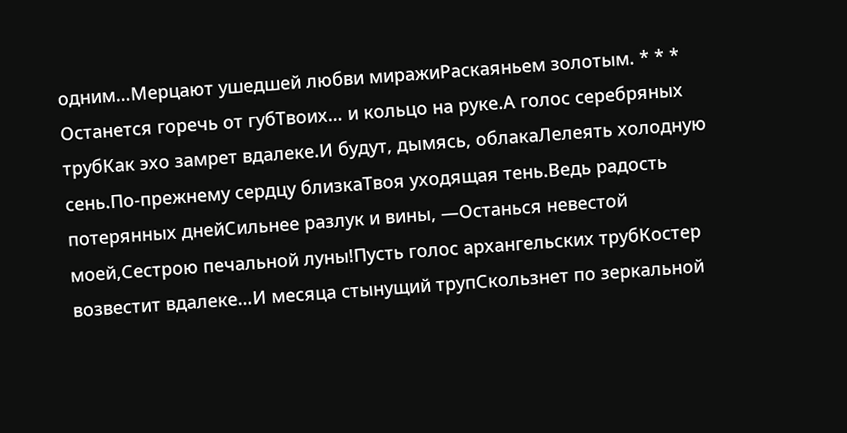одним…Мерцают ушедшей любви миражиРаскаяньем золотым. * * *
Останется горечь от губТвоих… и кольцо на руке.А голос серебряных трубКак эхо замрет вдалеке.И будут, дымясь, облакаЛелеять холодную сень.По-прежнему сердцу близкаТвоя уходящая тень.Ведь радость потерянных днейСильнее разлук и вины, —Останься невестой моей,Сестрою печальной луны!Пусть голос архангельских трубКостер возвестит вдалеке…И месяца стынущий трупСкользнет по зеркальной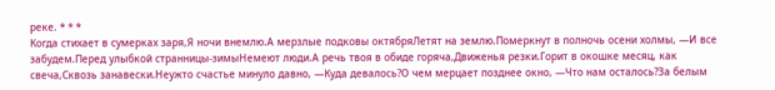реке. * * *
Когда стихает в сумерках заря,Я ночи внемлю.А мерзлые подковы октябряЛетят на землю.Померкнут в полночь осени холмы, —И все забудем.Перед улыбкой странницы-зимыНемеют люди.А речь твоя в обиде горяча,Движенья резки.Горит в окошке месяц, как свеча,Сквозь занавески.Неужто счастье минуло давно, —Куда девалось?О чем мерцает позднее окно, —Что нам осталось?За белым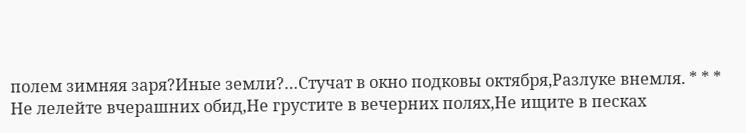полем зимняя заря?Иные земли?…Стучат в окно подковы октября,Разлуке внемля. * * *
Не лелейте вчерашних обид,Не грустите в вечерних полях,Не ищите в песках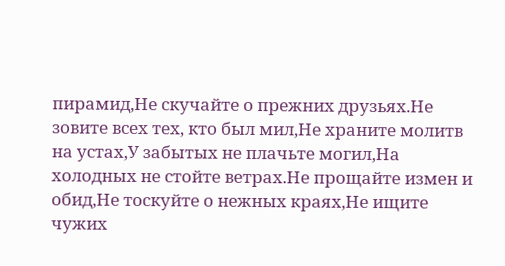пирамид,Не скучайте о прежних друзьях.Не зовите всех тех, кто был мил,Не храните молитв на устах,У забытых не плачьте могил,На холодных не стойте ветрах.Не прощайте измен и обид,Не тоскуйте о нежных краях,Не ищите чужих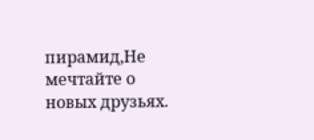пирамид,Не мечтайте о новых друзьях.